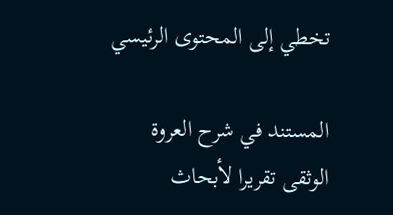تخطي إلى المحتوى الرئيسي

المستند في شرح العروة الوثقى تقريرا لأبحاث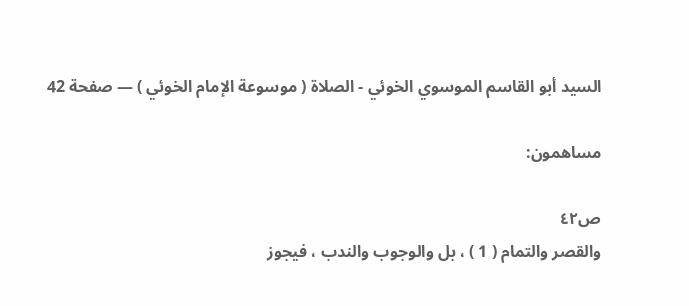السيد أبو القاسم الموسوي الخوئي - الصلاة ( موسوعة الإمام الخوئي ) — صفحة 42

مساهمون:

ص٤٢
والقصر والتمام ( 1 ) ، بل والوجوب والندب ، فيجوز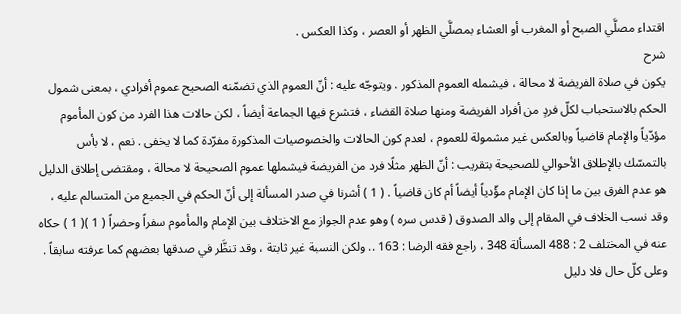اقتداء مصلَّي الصبح أو المغرب أو العشاء بمصلَّي الظهر أو العصر ، وكذا العكس .
شرح
يكون في صلاة الفريضة لا محالة ، فيشمله العموم المذكور . ويتوجّه عليه : أنّ العموم الذي تضمّنه الصحيح عموم أفرادي ، بمعنى شمول الحكم بالاستحباب لكلّ فردٍ من أفراد الفريضة ومنها صلاة القضاء ، فتشرع فيها الجماعة أيضاً ، لكن حالات هذا الفرد من كون المأموم مؤدّياً والإمام قاضياً وبالعكس غير مشمولة للعموم ، لعدم كون الحالات والخصوصيات المذكورة مفرّدة كما لا يخفى . نعم ، لا بأس بالتمسّك بالإطلاق الأحوالي للصحيحة بتقريب : أنّ الظهر مثلًا فرد من الفريضة فيشملها عموم الصحيحة لا محالة ، ومقتضى إطلاق الدليل هو عدم الفرق بين ما إذا كان الإمام مؤّدياً أيضاً أم كان قاضياً . ( 1 ) أشرنا في صدر المسألة إلى أنّ الحكم في الجميع من المتسالم عليه ، وقد نسب الخلاف في المقام إلى والد الصدوق ( قدس سره ) وهو عدم الجواز مع الاختلاف بين الإمام والمأموم سفراً وحضراً ( 1 )( 1 ) حكاه عنه في المختلف 2 : 488 المسألة 348 ، راجع فقه الرضا : 163 .. ولكن النسبة غير ثابتة ، وقد تنظَّر في صدقها بعضهم كما عرفته سابقاً . وعلى كلّ حال فلا دليل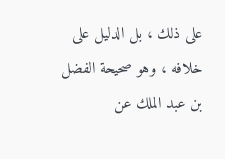على ذلك ، بل الدليل على خلافه ، وهو صحيحة الفضل بن عبد الملك عن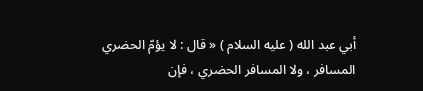أبي عبد الله ( عليه السلام ) « قال : لا يؤمّ الحضري المسافر ، ولا المسافر الحضري ، فإن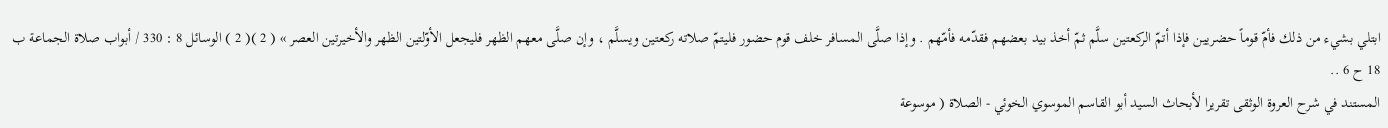ابتلي بشيء من ذلك فأمّ قوماً حضريين فإذا أتمّ الركعتين سلَّم ثمّ أخذ بيد بعضهم فقدّمه فأمّهم . وإذا صلَّى المسافر خلف قوم حضور فليتمّ صلاته ركعتين ويسلَّم ، وإن صلَّى معهم الظهر فليجعل الأوّلتين الظهر والأخيرتين العصر » ( 2 )( 2 ) الوسائل 8 : 330 / أبواب صلاة الجماعة ب 18 ح 6 ..
المستند في شرح العروة الوثقى تقريرا لأبحاث السيد أبو القاسم الموسوي الخوئي - الصلاة ( موسوعة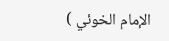الإمام الخوئي )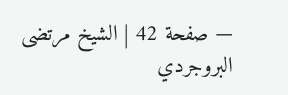— صفحة 42 | الشيخ مرتضى البروجردي